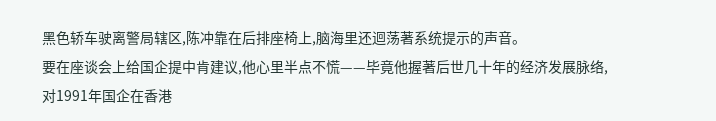黑色轿车驶离警局辖区,陈冲靠在后排座椅上,脑海里还迴荡著系统提示的声音。
要在座谈会上给国企提中肯建议,他心里半点不慌——毕竟他握著后世几十年的经济发展脉络,对1991年国企在香港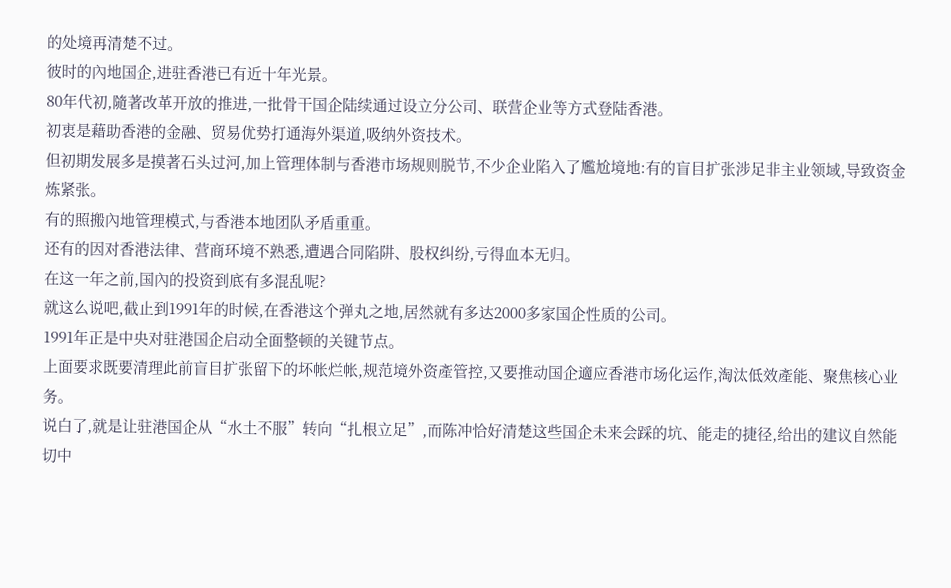的处境再清楚不过。
彼时的內地国企,进驻香港已有近十年光景。
80年代初,隨著改革开放的推进,一批骨干国企陆续通过设立分公司、联营企业等方式登陆香港。
初衷是藉助香港的金融、贸易优势打通海外渠道,吸纳外资技术。
但初期发展多是摸著石头过河,加上管理体制与香港市场规则脱节,不少企业陷入了尷尬境地:有的盲目扩张涉足非主业领域,导致资金炼紧张。
有的照搬內地管理模式,与香港本地团队矛盾重重。
还有的因对香港法律、营商环境不熟悉,遭遇合同陷阱、股权纠纷,亏得血本无归。
在这一年之前,国內的投资到底有多混乱呢?
就这么说吧,截止到1991年的时候,在香港这个弹丸之地,居然就有多达2000多家国企性质的公司。
1991年正是中央对驻港国企启动全面整顿的关键节点。
上面要求既要清理此前盲目扩张留下的坏帐烂帐,规范境外资產管控,又要推动国企適应香港市场化运作,淘汰低效產能、聚焦核心业务。
说白了,就是让驻港国企从“水土不服”转向“扎根立足”,而陈冲恰好清楚这些国企未来会踩的坑、能走的捷径,给出的建议自然能切中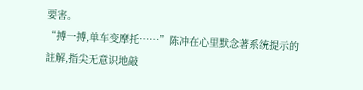要害。
“搏一搏,单车变摩托……”陈冲在心里默念著系统提示的註解,指尖无意识地敲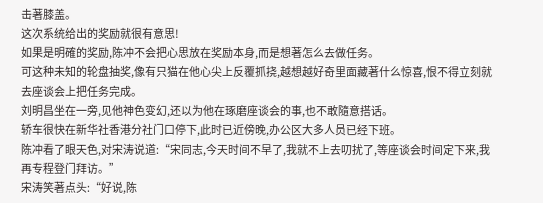击著膝盖。
这次系统给出的奖励就很有意思!
如果是明確的奖励,陈冲不会把心思放在奖励本身,而是想著怎么去做任务。
可这种未知的轮盘抽奖,像有只猫在他心尖上反覆抓挠,越想越好奇里面藏著什么惊喜,恨不得立刻就去座谈会上把任务完成。
刘明昌坐在一旁,见他神色变幻,还以为他在琢磨座谈会的事,也不敢隨意搭话。
轿车很快在新华社香港分社门口停下,此时已近傍晚,办公区大多人员已经下班。
陈冲看了眼天色,对宋涛说道:“宋同志,今天时间不早了,我就不上去叨扰了,等座谈会时间定下来,我再专程登门拜访。”
宋涛笑著点头:“好说,陈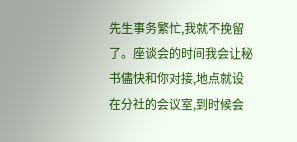先生事务繁忙,我就不挽留了。座谈会的时间我会让秘书儘快和你对接,地点就设在分社的会议室,到时候会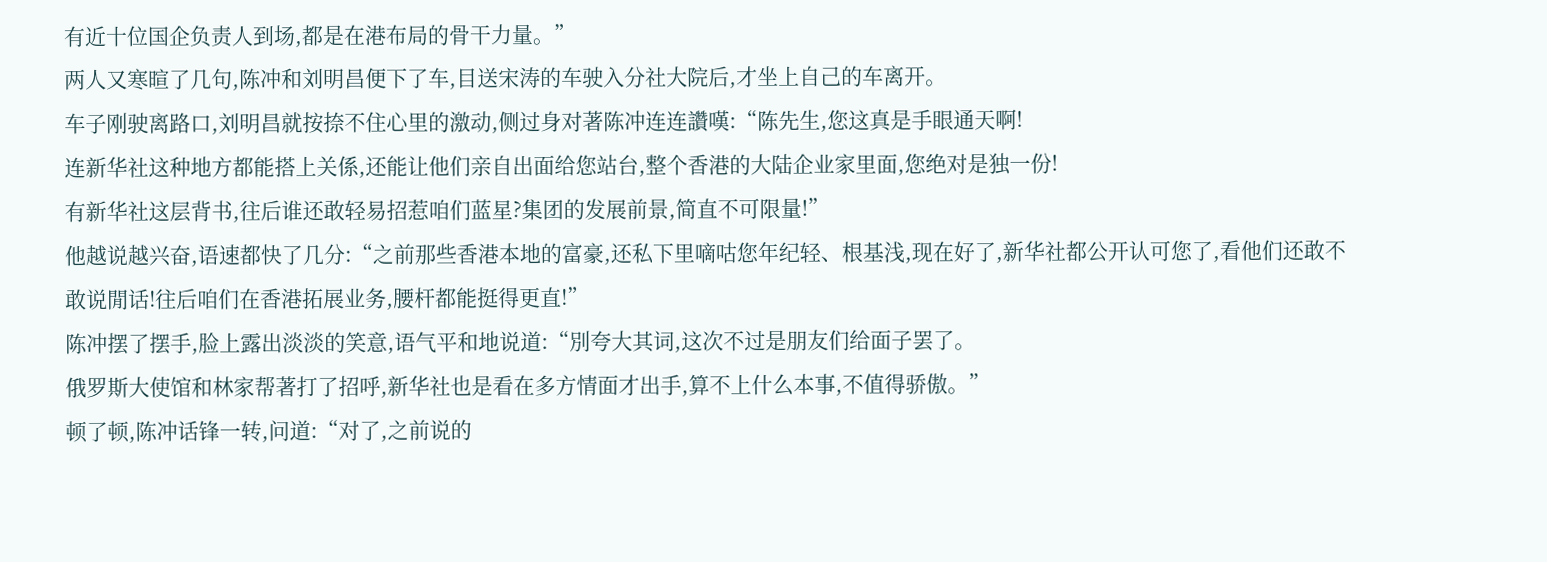有近十位国企负责人到场,都是在港布局的骨干力量。”
两人又寒暄了几句,陈冲和刘明昌便下了车,目送宋涛的车驶入分社大院后,才坐上自己的车离开。
车子刚驶离路口,刘明昌就按捺不住心里的激动,侧过身对著陈冲连连讚嘆:“陈先生,您这真是手眼通天啊!
连新华社这种地方都能搭上关係,还能让他们亲自出面给您站台,整个香港的大陆企业家里面,您绝对是独一份!
有新华社这层背书,往后谁还敢轻易招惹咱们蓝星?集团的发展前景,简直不可限量!”
他越说越兴奋,语速都快了几分:“之前那些香港本地的富豪,还私下里嘀咕您年纪轻、根基浅,现在好了,新华社都公开认可您了,看他们还敢不敢说閒话!往后咱们在香港拓展业务,腰杆都能挺得更直!”
陈冲摆了摆手,脸上露出淡淡的笑意,语气平和地说道:“別夸大其词,这次不过是朋友们给面子罢了。
俄罗斯大使馆和林家帮著打了招呼,新华社也是看在多方情面才出手,算不上什么本事,不值得骄傲。”
顿了顿,陈冲话锋一转,问道:“对了,之前说的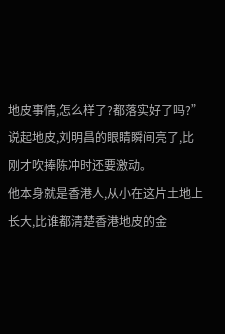地皮事情,怎么样了?都落实好了吗?”
说起地皮,刘明昌的眼睛瞬间亮了,比刚才吹捧陈冲时还要激动。
他本身就是香港人,从小在这片土地上长大,比谁都清楚香港地皮的金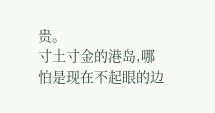贵。
寸土寸金的港岛,哪怕是现在不起眼的边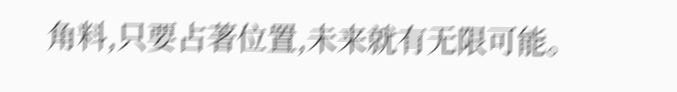角料,只要占著位置,未来就有无限可能。